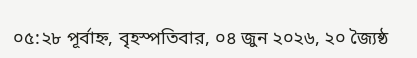০৫:২৮ পূর্বাহ্ন, বৃহস্পতিবার, ০৪ জুন ২০২৬, ২০ জ্যৈষ্ঠ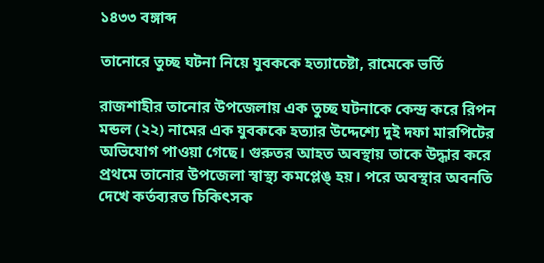১৪৩৩ বঙ্গাব্দ

তানোরে তুচ্ছ ঘটনা নিয়ে যুবককে হত্যাচেষ্টা, রামেকে ভর্তি

রাজশাহীর তানোর উপজেলায় এক তুচ্ছ ঘটনাকে কেন্দ্র করে রিপন মন্ডল (২২) নামের এক যুবককে হত্যার উদ্দেশ্যে দুই দফা মারপিটের অভিযোগ পাওয়া গেছে। গুরুতর আহত অবস্থায় তাকে উদ্ধার করে প্রথমে তানোর উপজেলা স্বাস্থ্য কমপ্লেঙ্ হয়। পরে অবস্থার অবনতি দেখে কর্তব্যরত চিকিৎসক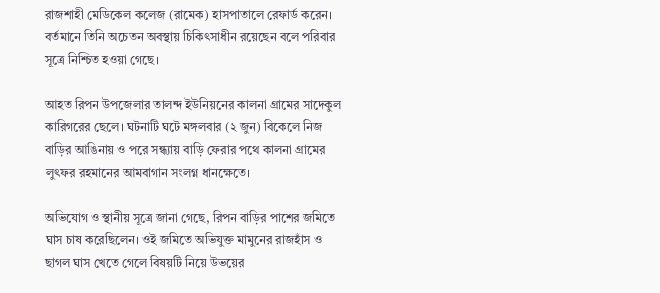রাজশাহী মেডিকেল কলেজ (রামেক) হাসপাতালে রেফার্ড করেন। বর্তমানে তিনি অচেতন অবস্থায় চিকিৎসাধীন রয়েছেন বলে পরিবার সূত্রে নিশ্চিত হওয়া গেছে।

আহত রিপন উপজেলার তালন্দ ইউনিয়নের কালনা গ্রামের সাদেকুল কারিগরের ছেলে। ঘটনাটি ঘটে মঙ্গলবার (২ জুন) বিকেলে নিজ বাড়ির আঙিনায় ও পরে সন্ধ্যায় বাড়ি ফেরার পথে কালনা গ্রামের লুৎফর রহমানের আমবাগান সংলগ্ন ধানক্ষেতে।

অভিযোগ ও স্থানীয় সূত্রে জানা গেছে, রিপন বাড়ির পাশের জমিতে ঘাস চাষ করেছিলেন। ওই জমিতে অভিযুক্ত মামুনের রাজহাঁস ও ছাগল ঘাস খেতে গেলে বিষয়টি নিয়ে উভয়ের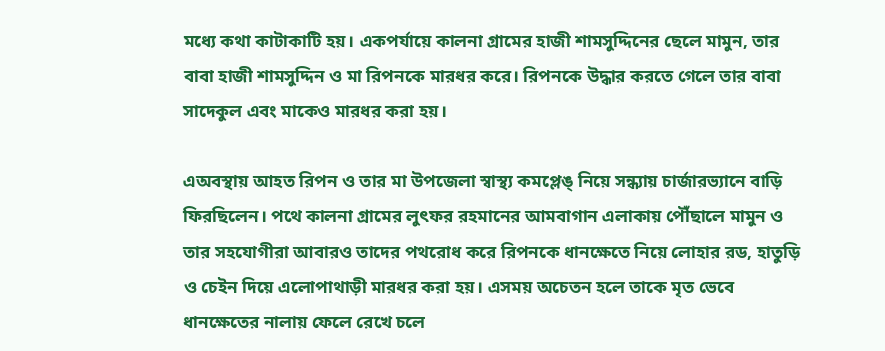মধ্যে কথা কাটাকাটি হয়। একপর্যায়ে কালনা গ্রামের হাজী শামসুদ্দিনের ছেলে মামুন, তার বাবা হাজী শামসুদ্দিন ও মা রিপনকে মারধর করে। রিপনকে উদ্ধার করতে গেলে তার বাবা সাদেকুল এবং মাকেও মারধর করা হয়।

এঅবস্থায় আহত রিপন ও তার মা উপজেলা স্বাস্থ্য কমপ্লেঙ্ নিয়ে সন্ধ্যায় চার্জারভ্যানে বাড়ি ফিরছিলেন। পথে কালনা গ্রামের লুৎফর রহমানের আমবাগান এলাকায় পৌঁছালে মামুন ও তার সহযোগীরা আবারও তাদের পথরোধ করে রিপনকে ধানক্ষেতে নিয়ে লোহার রড, হাতুড়ি ও চেইন দিয়ে এলোপাথাড়ী মারধর করা হয়। এসময় অচেতন হলে তাকে মৃত ভেবে ধানক্ষেতের নালায় ফেলে রেখে চলে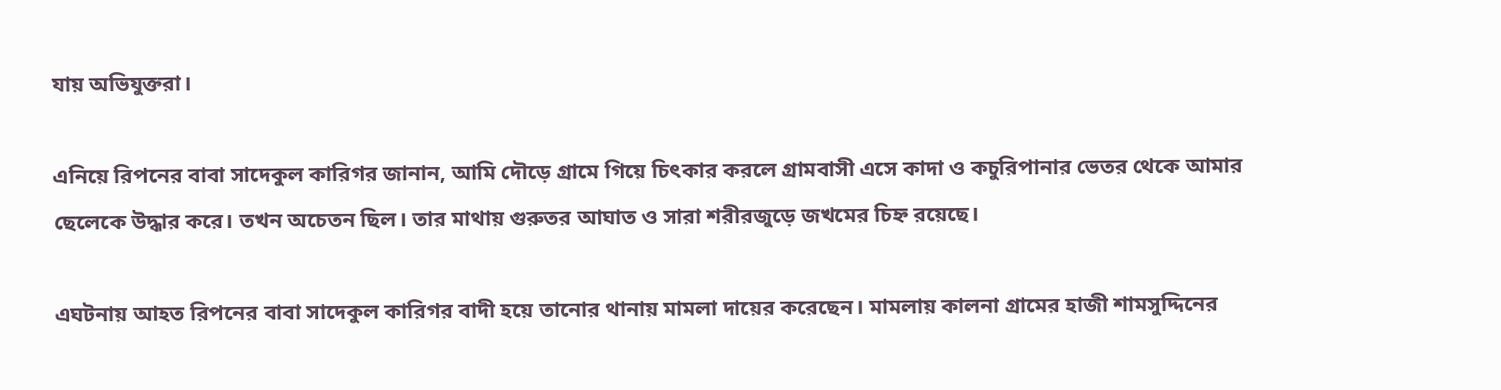যায় অভিযুক্তরা।

এনিয়ে রিপনের বাবা সাদেকুল কারিগর জানান, আমি দৌড়ে গ্রামে গিয়ে চিৎকার করলে গ্রামবাসী এসে কাদা ও কচুরিপানার ভেতর থেকে আমার ছেলেকে উদ্ধার করে। তখন অচেতন ছিল। তার মাথায় গুরুতর আঘাত ও সারা শরীরজুড়ে জখমের চিহ্ন রয়েছে।

এঘটনায় আহত রিপনের বাবা সাদেকুল কারিগর বাদী হয়ে তানোর থানায় মামলা দায়ের করেছেন। মামলায় কালনা গ্রামের হাজী শামসুদ্দিনের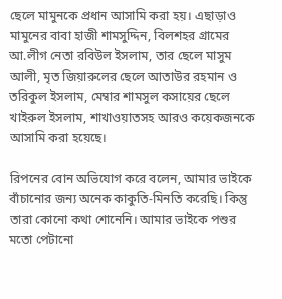ছেলে মামুনকে প্রধান আসামি করা হয়। এছাড়াও মামুনের বাবা হাজী শামসুদ্দিন, বিলশহর গ্রামের আ.লীগ নেতা রবিউল ইসলাম, তার ছেলে মাসুম আলী, মৃত জিয়ারুলের ছেলে আতাউর রহমান ও তরিকুল ইসলাম, মেম্বার শামসুল কসায়ের ছেলে খাইরুল ইসলাম, শাখাওয়াতসহ আরও কয়েকজনকে আসামি করা হয়েছে।

রিপনের বোন অভিযোগ করে বলেন, আমার ভাইকে বাঁচানোর জন্য অনেক কাকুতি-মিনতি করেছি। কিন্তু তারা কোনো কথা শোনেনি। আমার ভাইকে পশুর মতো পেটানো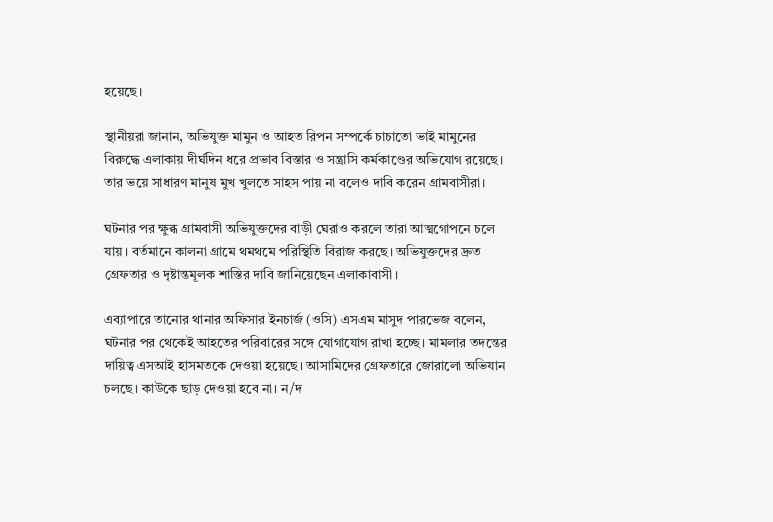হয়েছে।

স্থানীয়রা জানান, অভিযুক্ত মামুন ও আহত রিপন সম্পর্কে চাচাতো ভাই মামুনের বিরুদ্ধে এলাকায় দীর্ঘদিন ধরে প্রভাব বিস্তার ও সন্ত্রাসি কর্মকাণ্ডের অভিযোগ রয়েছে। তার ভয়ে সাধারণ মানুষ মুখ খুলতে সাহস পায় না বলেও দাবি করেন গ্রামবাসীরা।

ঘটনার পর ক্ষুব্ধ গ্রামবাসী অভিযুক্তদের বাড়ী ঘেরাও করলে তারা আত্মগোপনে চলে যায়। বর্তমানে কালনা গ্রামে থমথমে পরিস্থিতি বিরাজ করছে। অভিযুক্তদের দ্রুত গ্রেফতার ও দৃষ্টান্তমূলক শাস্তির দাবি জানিয়েছেন এলাকাবাসী।

এব্যাপারে তানোর থানার অফিসার ইনচার্জ (ওসি) এসএম মাসুদ পারভেজ বলেন, ঘটনার পর থেকেই আহতের পরিবারের সঙ্গে যোগাযোগ রাখা হচ্ছে। মামলার তদন্তের দায়িত্ব এসআই হাসমতকে দেওয়া হয়েছে। আসামিদের গ্রেফতারে জোরালো অভিযান চলছে। কাউকে ছাড় দেওয়া হবে না। ন/দ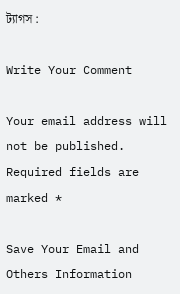ট্যাগস :

Write Your Comment

Your email address will not be published. Required fields are marked *

Save Your Email and Others Information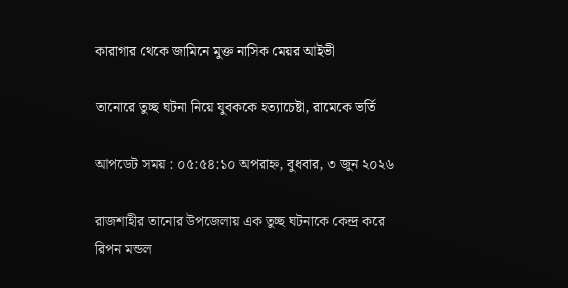কারাগার থেকে জামিনে মুক্ত নাসিক মেয়র আইভী

তানোরে তুচ্ছ ঘটনা নিয়ে যুবককে হত্যাচেষ্টা, রামেকে ভর্তি

আপডেট সময় : ০৫:৫৪:১০ অপরাহ্ন, বুধবার, ৩ জুন ২০২৬

রাজশাহীর তানোর উপজেলায় এক তুচ্ছ ঘটনাকে কেন্দ্র করে রিপন মন্ডল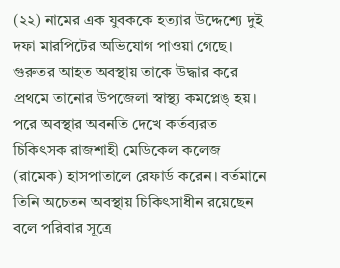(২২) নামের এক যুবককে হত্যার উদ্দেশ্যে দুই দফা মারপিটের অভিযোগ পাওয়া গেছে। গুরুতর আহত অবস্থায় তাকে উদ্ধার করে প্রথমে তানোর উপজেলা স্বাস্থ্য কমপ্লেঙ্ হয়। পরে অবস্থার অবনতি দেখে কর্তব্যরত চিকিৎসক রাজশাহী মেডিকেল কলেজ (রামেক) হাসপাতালে রেফার্ড করেন। বর্তমানে তিনি অচেতন অবস্থায় চিকিৎসাধীন রয়েছেন বলে পরিবার সূত্রে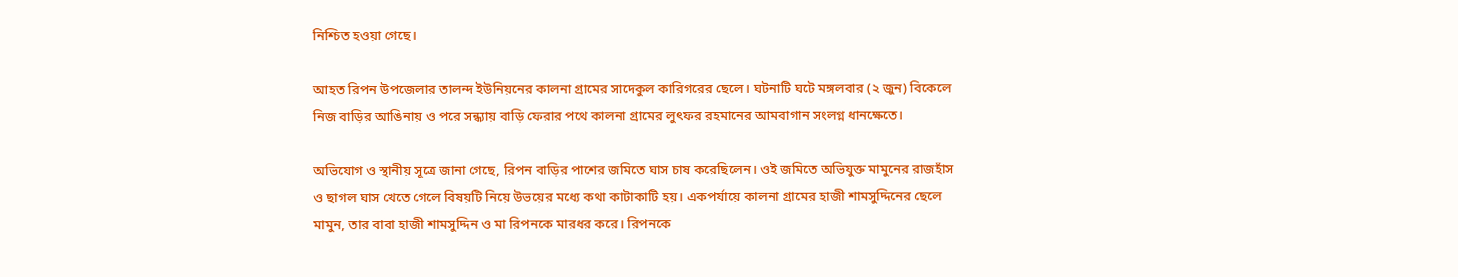নিশ্চিত হওয়া গেছে।

আহত রিপন উপজেলার তালন্দ ইউনিয়নের কালনা গ্রামের সাদেকুল কারিগরের ছেলে। ঘটনাটি ঘটে মঙ্গলবার (২ জুন) বিকেলে নিজ বাড়ির আঙিনায় ও পরে সন্ধ্যায় বাড়ি ফেরার পথে কালনা গ্রামের লুৎফর রহমানের আমবাগান সংলগ্ন ধানক্ষেতে।

অভিযোগ ও স্থানীয় সূত্রে জানা গেছে, রিপন বাড়ির পাশের জমিতে ঘাস চাষ করেছিলেন। ওই জমিতে অভিযুক্ত মামুনের রাজহাঁস ও ছাগল ঘাস খেতে গেলে বিষয়টি নিয়ে উভয়ের মধ্যে কথা কাটাকাটি হয়। একপর্যায়ে কালনা গ্রামের হাজী শামসুদ্দিনের ছেলে মামুন, তার বাবা হাজী শামসুদ্দিন ও মা রিপনকে মারধর করে। রিপনকে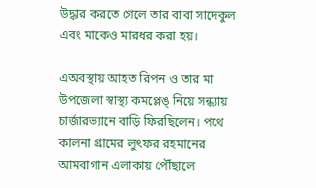উদ্ধার করতে গেলে তার বাবা সাদেকুল এবং মাকেও মারধর করা হয়।

এঅবস্থায় আহত রিপন ও তার মা উপজেলা স্বাস্থ্য কমপ্লেঙ্ নিয়ে সন্ধ্যায় চার্জারভ্যানে বাড়ি ফিরছিলেন। পথে কালনা গ্রামের লুৎফর রহমানের আমবাগান এলাকায় পৌঁছালে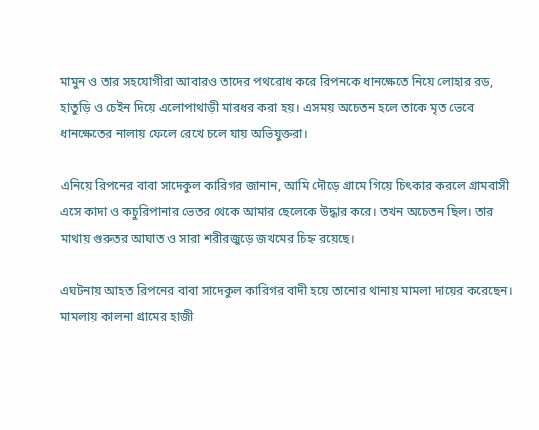মামুন ও তার সহযোগীরা আবারও তাদের পথরোধ করে রিপনকে ধানক্ষেতে নিয়ে লোহার রড, হাতুড়ি ও চেইন দিয়ে এলোপাথাড়ী মারধর করা হয়। এসময় অচেতন হলে তাকে মৃত ভেবে ধানক্ষেতের নালায় ফেলে রেখে চলে যায় অভিযুক্তরা।

এনিয়ে রিপনের বাবা সাদেকুল কারিগর জানান, আমি দৌড়ে গ্রামে গিয়ে চিৎকার করলে গ্রামবাসী এসে কাদা ও কচুরিপানার ভেতর থেকে আমার ছেলেকে উদ্ধার করে। তখন অচেতন ছিল। তার মাথায় গুরুতর আঘাত ও সারা শরীরজুড়ে জখমের চিহ্ন রয়েছে।

এঘটনায় আহত রিপনের বাবা সাদেকুল কারিগর বাদী হয়ে তানোর থানায় মামলা দায়ের করেছেন। মামলায় কালনা গ্রামের হাজী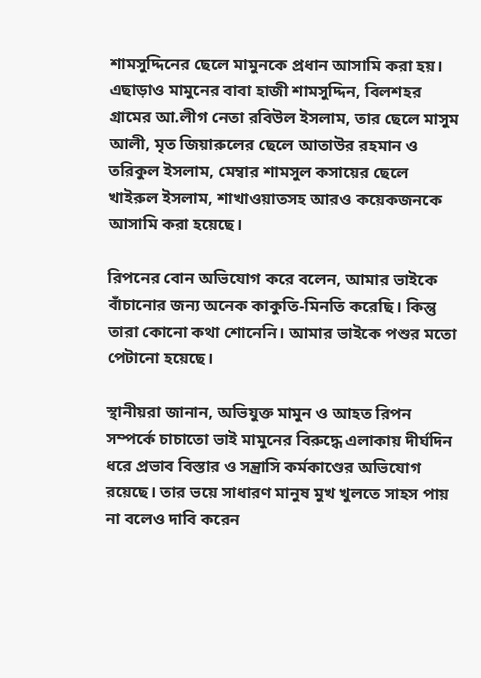শামসুদ্দিনের ছেলে মামুনকে প্রধান আসামি করা হয়। এছাড়াও মামুনের বাবা হাজী শামসুদ্দিন, বিলশহর গ্রামের আ.লীগ নেতা রবিউল ইসলাম, তার ছেলে মাসুম আলী, মৃত জিয়ারুলের ছেলে আতাউর রহমান ও তরিকুল ইসলাম, মেম্বার শামসুল কসায়ের ছেলে খাইরুল ইসলাম, শাখাওয়াতসহ আরও কয়েকজনকে আসামি করা হয়েছে।

রিপনের বোন অভিযোগ করে বলেন, আমার ভাইকে বাঁচানোর জন্য অনেক কাকুতি-মিনতি করেছি। কিন্তু তারা কোনো কথা শোনেনি। আমার ভাইকে পশুর মতো পেটানো হয়েছে।

স্থানীয়রা জানান, অভিযুক্ত মামুন ও আহত রিপন সম্পর্কে চাচাতো ভাই মামুনের বিরুদ্ধে এলাকায় দীর্ঘদিন ধরে প্রভাব বিস্তার ও সন্ত্রাসি কর্মকাণ্ডের অভিযোগ রয়েছে। তার ভয়ে সাধারণ মানুষ মুখ খুলতে সাহস পায় না বলেও দাবি করেন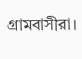গ্রামবাসীরা।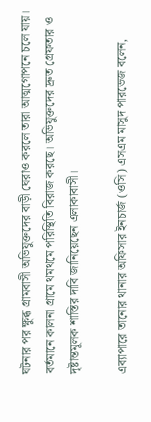ঘটনার পর ক্ষুব্ধ গ্রামবাসী অভিযুক্তদের বাড়ী ঘেরাও করলে তারা আত্মগোপনে চলে যায়। বর্তমানে কালনা গ্রামে থমথমে পরিস্থিতি বিরাজ করছে। অভিযুক্তদের দ্রুত গ্রেফতার ও দৃষ্টান্তমূলক শাস্তির দাবি জানিয়েছেন এলাকাবাসী।

এব্যাপারে তানোর থানার অফিসার ইনচার্জ (ওসি) এসএম মাসুদ পারভেজ বলেন,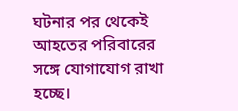ঘটনার পর থেকেই আহতের পরিবারের সঙ্গে যোগাযোগ রাখা হচ্ছে।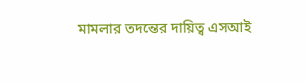মামলার তদন্তের দায়িত্ব এসআই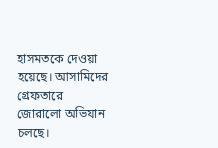হাসমতকে দেওয়া হয়েছে। আসামিদের গ্রেফতারে জোরালো অভিযান চলছে।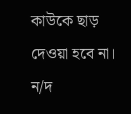কাউকে ছাড় দেওয়া হবে না। ন/দ